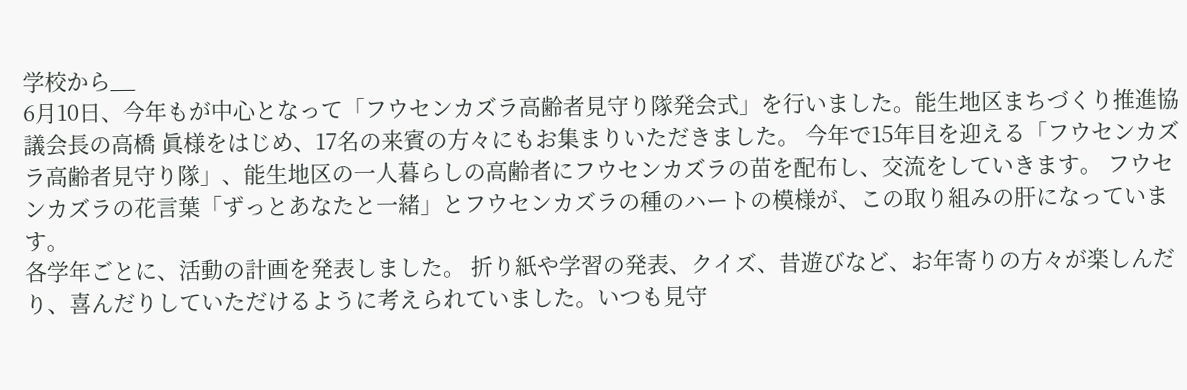学校から__
6月10日、今年もが中心となって「フウセンカズラ高齢者見守り隊発会式」を行いました。能生地区まちづくり推進協議会長の高橋 眞様をはじめ、17名の来賓の方々にもお集まりいただきました。 今年で15年目を迎える「フウセンカズラ高齢者見守り隊」、能生地区の一人暮らしの高齢者にフウセンカズラの苗を配布し、交流をしていきます。 フウセンカズラの花言葉「ずっとあなたと一緒」とフウセンカズラの種のハートの模様が、この取り組みの肝になっています。
各学年ごとに、活動の計画を発表しました。 折り紙や学習の発表、クイズ、昔遊びなど、お年寄りの方々が楽しんだり、喜んだりしていただけるように考えられていました。いつも見守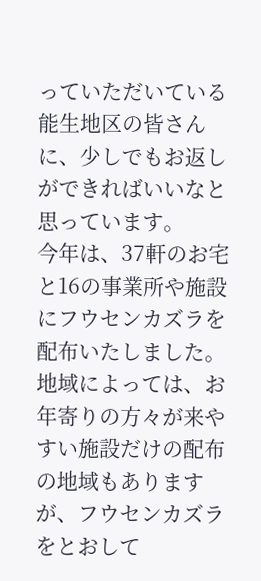っていただいている能生地区の皆さんに、少しでもお返しができればいいなと思っています。
今年は、37軒のお宅と16の事業所や施設にフウセンカズラを配布いたしました。地域によっては、お年寄りの方々が来やすい施設だけの配布の地域もありますが、フウセンカズラをとおして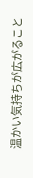温かい気持ちが広がること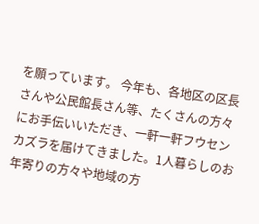を願っています。 今年も、各地区の区長さんや公民館長さん等、たくさんの方々にお手伝いいただき、一軒一軒フウセンカズラを届けてきました。1人暮らしのお年寄りの方々や地域の方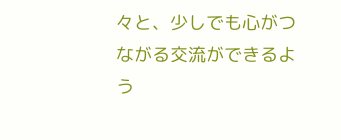々と、少しでも心がつながる交流ができるよう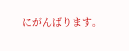にがんばります。